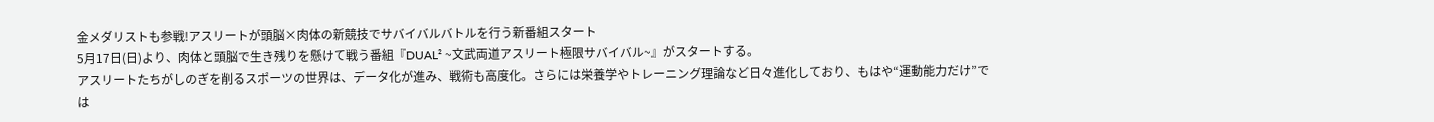金メダリストも参戦!アスリートが頭脳×肉体の新競技でサバイバルバトルを行う新番組スタート
5月17日(日)より、肉体と頭脳で生き残りを懸けて戦う番組『DUAL² ~文武両道アスリート極限サバイバル~』がスタートする。
アスリートたちがしのぎを削るスポーツの世界は、データ化が進み、戦術も高度化。さらには栄養学やトレーニング理論など日々進化しており、もはや“運動能力だけ”では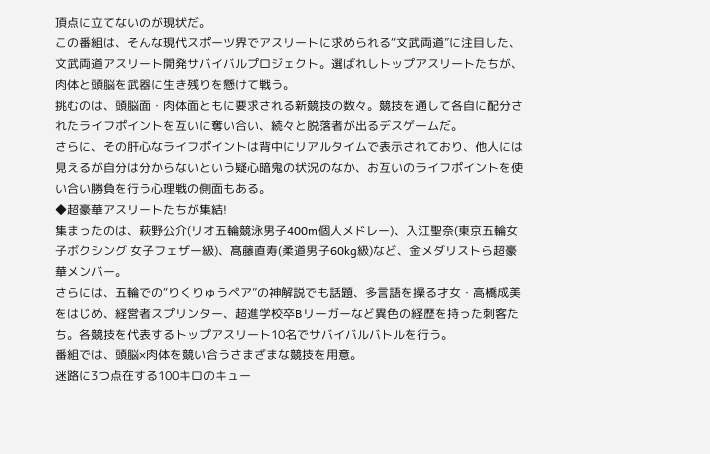頂点に立てないのが現状だ。
この番組は、そんな現代スポーツ界でアスリートに求められる“文武両道”に注目した、文武両道アスリート開発サバイバルプロジェクト。選ばれしトップアスリートたちが、肉体と頭脳を武器に生き残りを懸けて戦う。
挑むのは、頭脳面・肉体面ともに要求される新競技の数々。競技を通して各自に配分されたライフポイントを互いに奪い合い、続々と脱落者が出るデスゲームだ。
さらに、その肝心なライフポイントは背中にリアルタイムで表示されており、他人には見えるが自分は分からないという疑心暗鬼の状況のなか、お互いのライフポイントを使い合い勝負を行う心理戦の側面もある。
◆超豪華アスリートたちが集結!
集まったのは、萩野公介(リオ五輪競泳男子400m個人メドレー)、入江聖奈(東京五輪女子ボクシング 女子フェザー級)、髙藤直寿(柔道男子60kg級)など、金メダリストら超豪華メンバー。
さらには、五輪での“りくりゅうペア”の神解説でも話題、多言語を操る才女・高橋成美をはじめ、経営者スプリンター、超進学校卒Bリーガーなど異色の経歴を持った刺客たち。各競技を代表するトップアスリート10名でサバイバルバトルを行う。
番組では、頭脳×肉体を競い合うさまざまな競技を用意。
迷路に3つ点在する100キロのキュー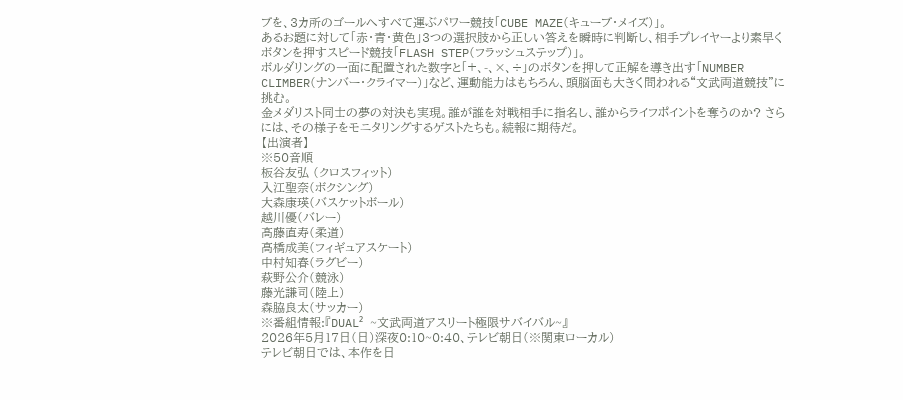ブを、3カ所のゴールへすべて運ぶパワー競技「CUBE MAZE(キューブ・メイズ)」。
あるお題に対して「赤・青・黄色」3つの選択肢から正しい答えを瞬時に判断し、相手プレイヤーより素早くボタンを押すスピード競技「FLASH STEP(フラッシュステップ)」。
ボルダリングの一面に配置された数字と「+、-、×、÷」のボタンを押して正解を導き出す「NUMBER CLIMBER(ナンバー・クライマー)」など、運動能力はもちろん、頭脳面も大きく問われる“文武両道競技”に挑む。
金メダリスト同士の夢の対決も実現。誰が誰を対戦相手に指名し、誰からライフポイントを奪うのか? さらには、その様子をモニタリングするゲストたちも。続報に期待だ。
【出演者】
※50音順
板谷友弘 (クロスフィット)
入江聖奈(ボクシング)
大森康瑛(バスケットボール)
越川優(バレー)
髙藤直寿(柔道)
高橋成美(フィギュアスケート)
中村知春(ラグビー)
萩野公介(競泳)
藤光謙司(陸上)
森脇良太(サッカー)
※番組情報:『DUAL² ~文武両道アスリート極限サバイバル~』
2026年5月17日(日)深夜0:10~0:40、テレビ朝日(※関東ローカル)
テレビ朝日では、本作を日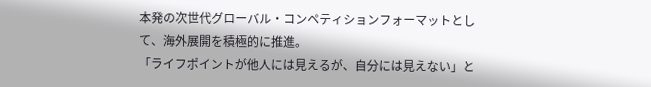本発の次世代グローバル・コンペティションフォーマットとして、海外展開を積極的に推進。
「ライフポイントが他人には見えるが、自分には見えない」と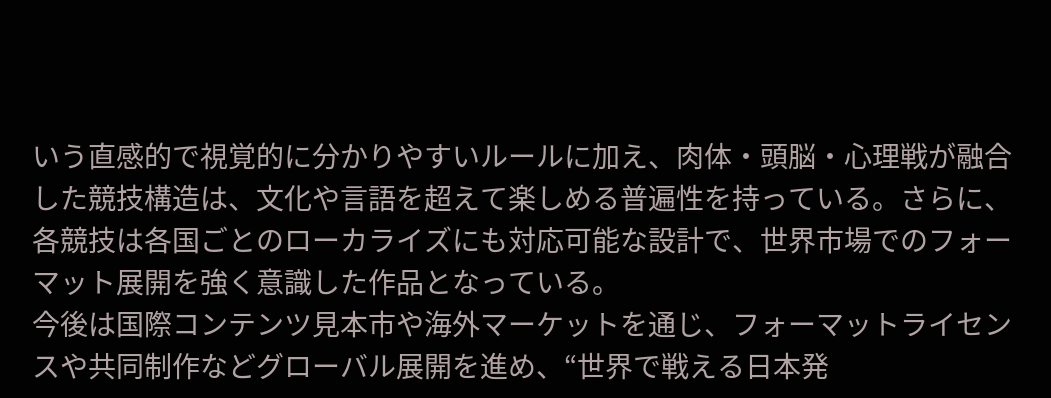いう直感的で視覚的に分かりやすいルールに加え、肉体・頭脳・心理戦が融合した競技構造は、文化や言語を超えて楽しめる普遍性を持っている。さらに、各競技は各国ごとのローカライズにも対応可能な設計で、世界市場でのフォーマット展開を強く意識した作品となっている。
今後は国際コンテンツ見本市や海外マーケットを通じ、フォーマットライセンスや共同制作などグローバル展開を進め、“世界で戦える日本発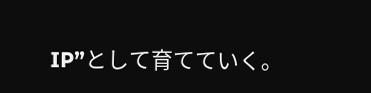IP”として育てていく。